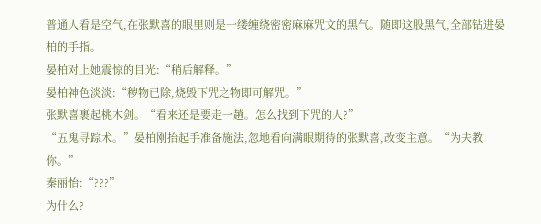普通人看是空气,在张默喜的眼里则是一缕缠绕密密麻麻咒文的黑气。随即这股黑气,全部钻进晏柏的手指。
晏柏对上她震惊的目光:“稍后解释。”
晏柏神色淡淡:“秽物已除,烧毁下咒之物即可解咒。”
张默喜裹起桃木剑。“看来还是要走一趟。怎么找到下咒的人?”
“五鬼寻踪术。”晏柏刚抬起手准备施法,忽地看向满眼期待的张默喜,改变主意。“为夫教你。”
秦丽怡:“???”
为什么?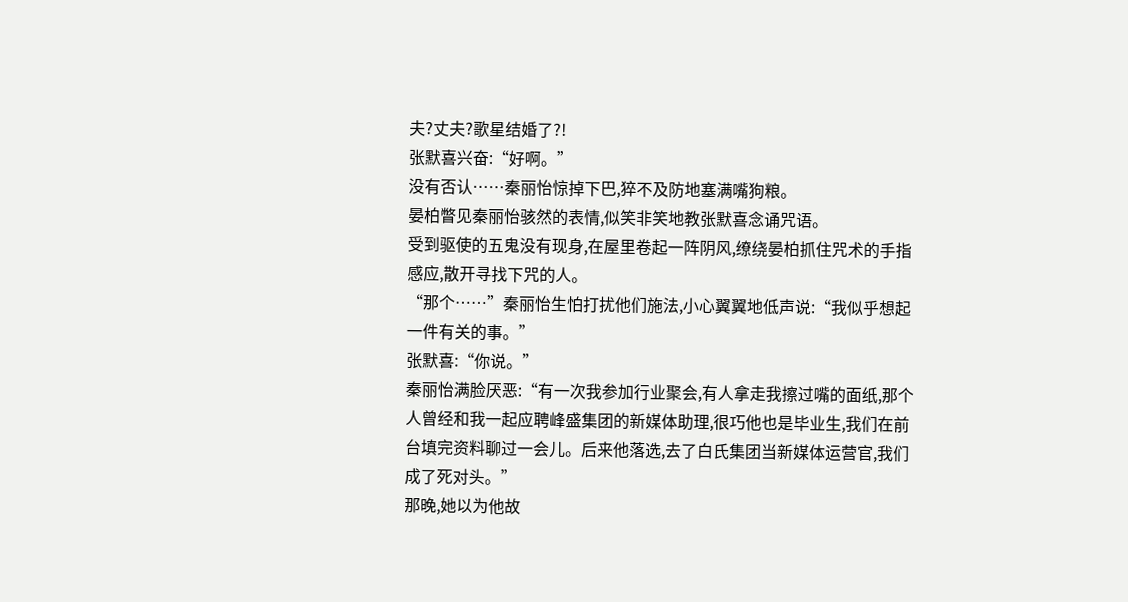夫?丈夫?歌星结婚了?!
张默喜兴奋:“好啊。”
没有否认……秦丽怡惊掉下巴,猝不及防地塞满嘴狗粮。
晏柏瞥见秦丽怡骇然的表情,似笑非笑地教张默喜念诵咒语。
受到驱使的五鬼没有现身,在屋里卷起一阵阴风,缭绕晏柏抓住咒术的手指感应,散开寻找下咒的人。
“那个……”秦丽怡生怕打扰他们施法,小心翼翼地低声说:“我似乎想起一件有关的事。”
张默喜:“你说。”
秦丽怡满脸厌恶:“有一次我参加行业聚会,有人拿走我擦过嘴的面纸,那个人曾经和我一起应聘峰盛集团的新媒体助理,很巧他也是毕业生,我们在前台填完资料聊过一会儿。后来他落选,去了白氏集团当新媒体运营官,我们成了死对头。”
那晚,她以为他故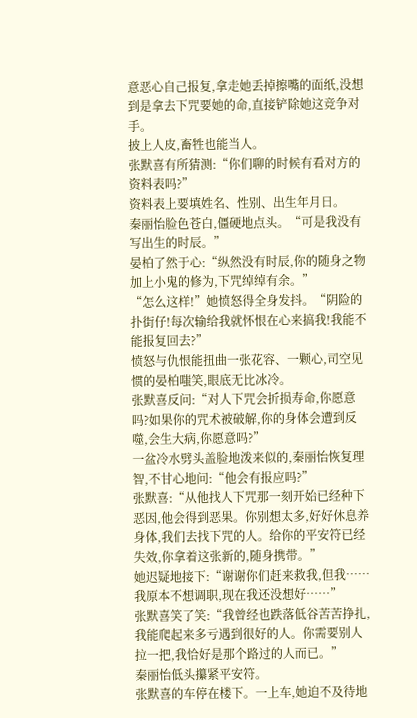意恶心自己报复,拿走她丢掉擦嘴的面纸,没想到是拿去下咒要她的命,直接铲除她这竞争对手。
披上人皮,畜牲也能当人。
张默喜有所猜测:“你们聊的时候有看对方的资料表吗?”
资料表上要填姓名、性别、出生年月日。
秦丽怡脸色苍白,僵硬地点头。“可是我没有写出生的时辰。”
晏柏了然于心:“纵然没有时辰,你的随身之物加上小鬼的修为,下咒绰绰有余。”
“怎么这样!”她愤怒得全身发抖。“阴险的扑街仔!每次输给我就怀恨在心来搞我!我能不能报复回去?”
愤怒与仇恨能扭曲一张花容、一颗心,司空见惯的晏柏嗤笑,眼底无比冰冷。
张默喜反问:“对人下咒会折损寿命,你愿意吗?如果你的咒术被破解,你的身体会遭到反噬,会生大病,你愿意吗?”
一盆冷水劈头盖脸地泼来似的,秦丽怡恢复理智,不甘心地问:“他会有报应吗?”
张默喜:“从他找人下咒那一刻开始已经种下恶因,他会得到恶果。你别想太多,好好休息养身体,我们去找下咒的人。给你的平安符已经失效,你拿着这张新的,随身携带。”
她迟疑地接下:“谢谢你们赶来救我,但我……我原本不想调职,现在我还没想好……”
张默喜笑了笑:“我曾经也跌落低谷苦苦挣扎,我能爬起来多亏遇到很好的人。你需要别人拉一把,我恰好是那个路过的人而已。”
秦丽怡低头攥紧平安符。
张默喜的车停在楼下。一上车,她迫不及待地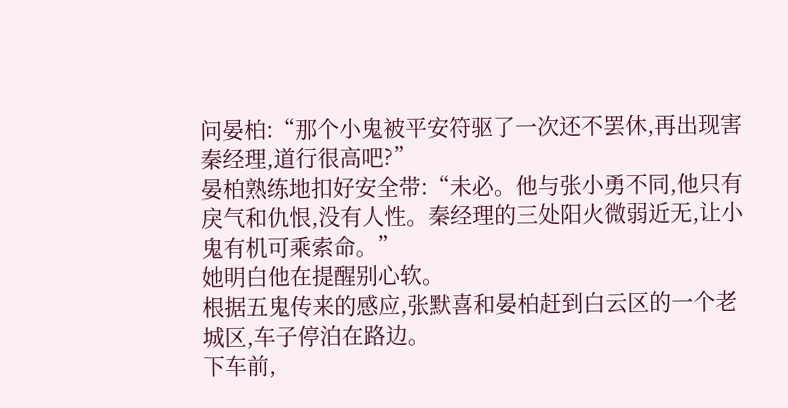问晏柏:“那个小鬼被平安符驱了一次还不罢休,再出现害秦经理,道行很高吧?”
晏柏熟练地扣好安全带:“未必。他与张小勇不同,他只有戾气和仇恨,没有人性。秦经理的三处阳火微弱近无,让小鬼有机可乘索命。”
她明白他在提醒别心软。
根据五鬼传来的感应,张默喜和晏柏赶到白云区的一个老城区,车子停泊在路边。
下车前,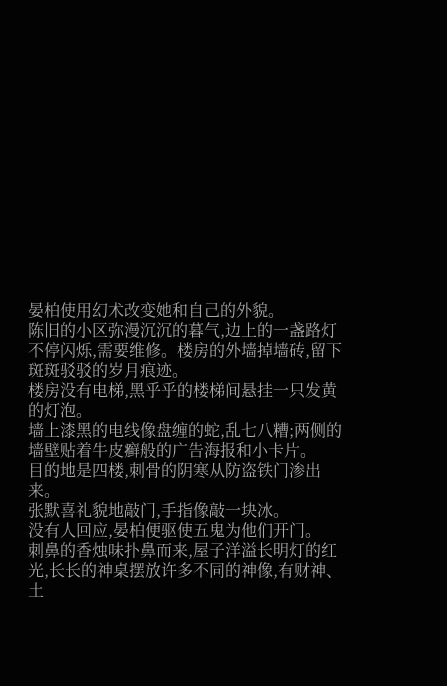晏柏使用幻术改变她和自己的外貌。
陈旧的小区弥漫沉沉的暮气,边上的一盏路灯不停闪烁,需要维修。楼房的外墙掉墙砖,留下斑斑驳驳的岁月痕迹。
楼房没有电梯,黑乎乎的楼梯间悬挂一只发黄的灯泡。
墙上漆黑的电线像盘缠的蛇,乱七八糟;两侧的墙壁贴着牛皮癣般的广告海报和小卡片。
目的地是四楼,刺骨的阴寒从防盗铁门渗出来。
张默喜礼貌地敲门,手指像敲一块冰。
没有人回应,晏柏便驱使五鬼为他们开门。
刺鼻的香烛味扑鼻而来,屋子洋溢长明灯的红光,长长的神桌摆放许多不同的神像,有财神、土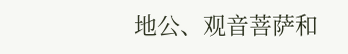地公、观音菩萨和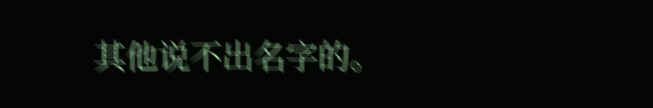其他说不出名字的。